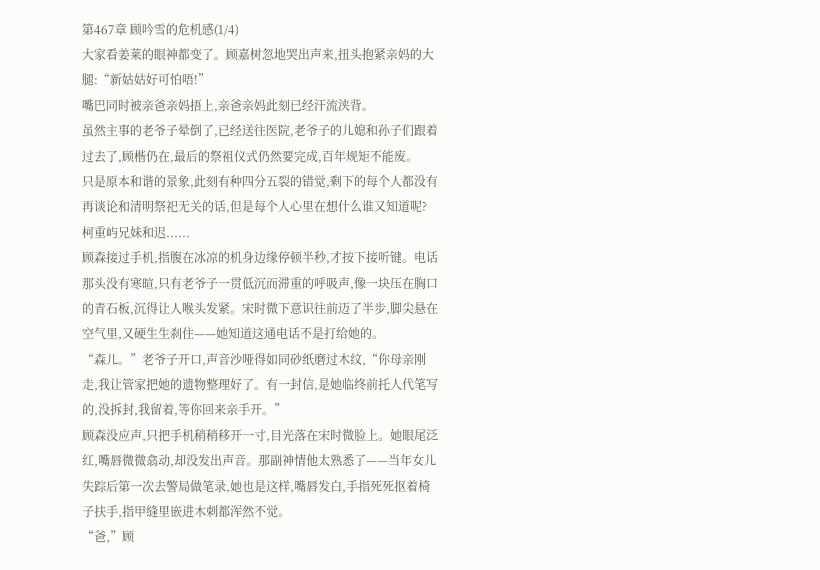第467章 顾吟雪的危机感(1/4)
大家看姜莱的眼神都变了。顾嘉树忽地哭出声来,扭头抱紧亲妈的大腿:“新姑姑好可怕唔!”
嘴巴同时被亲爸亲妈捂上,亲爸亲妈此刻已经汗流浃背。
虽然主事的老爷子晕倒了,已经送往医院,老爷子的儿媳和孙子们跟着过去了,顾楷仍在,最后的祭祖仪式仍然要完成,百年规矩不能废。
只是原本和谐的景象,此刻有种四分五裂的错觉,剩下的每个人都没有再谈论和清明祭祀无关的话,但是每个人心里在想什么谁又知道呢?
柯重屿兄妹和迟......
顾森接过手机,指腹在冰凉的机身边缘停顿半秒,才按下接听键。电话那头没有寒暄,只有老爷子一贯低沉而滞重的呼吸声,像一块压在胸口的青石板,沉得让人喉头发紧。宋时微下意识往前迈了半步,脚尖悬在空气里,又硬生生刹住——她知道这通电话不是打给她的。
“森儿。”老爷子开口,声音沙哑得如同砂纸磨过木纹,“你母亲刚走,我让管家把她的遗物整理好了。有一封信,是她临终前托人代笔写的,没拆封,我留着,等你回来亲手开。”
顾森没应声,只把手机稍稍移开一寸,目光落在宋时微脸上。她眼尾泛红,嘴唇微微翕动,却没发出声音。那副神情他太熟悉了——当年女儿失踪后第一次去警局做笔录,她也是这样,嘴唇发白,手指死死抠着椅子扶手,指甲缝里嵌进木刺都浑然不觉。
“爸,”顾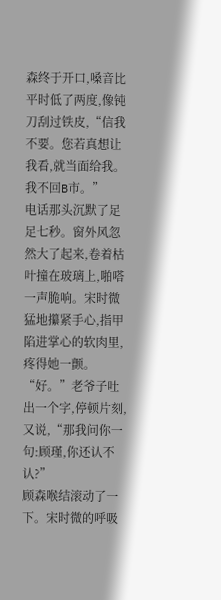森终于开口,嗓音比平时低了两度,像钝刀刮过铁皮,“信我不要。您若真想让我看,就当面给我。我不回B市。”
电话那头沉默了足足七秒。窗外风忽然大了起来,卷着枯叶撞在玻璃上,啪嗒一声脆响。宋时微猛地攥紧手心,指甲陷进掌心的软肉里,疼得她一颤。
“好。”老爷子吐出一个字,停顿片刻,又说,“那我问你一句:顾瑾,你还认不认?”
顾森喉结滚动了一下。宋时微的呼吸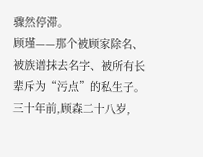骤然停滞。
顾瑾——那个被顾家除名、被族谱抹去名字、被所有长辈斥为“污点”的私生子。三十年前,顾森二十八岁,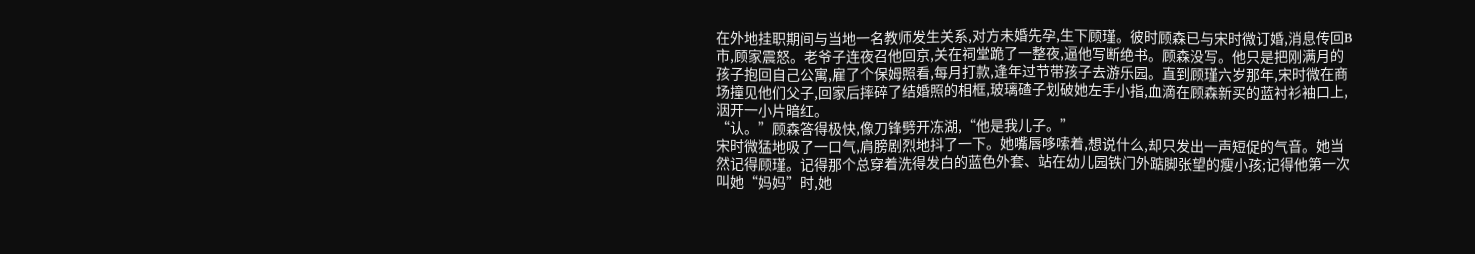在外地挂职期间与当地一名教师发生关系,对方未婚先孕,生下顾瑾。彼时顾森已与宋时微订婚,消息传回B市,顾家震怒。老爷子连夜召他回京,关在祠堂跪了一整夜,逼他写断绝书。顾森没写。他只是把刚满月的孩子抱回自己公寓,雇了个保姆照看,每月打款,逢年过节带孩子去游乐园。直到顾瑾六岁那年,宋时微在商场撞见他们父子,回家后摔碎了结婚照的相框,玻璃碴子划破她左手小指,血滴在顾森新买的蓝衬衫袖口上,洇开一小片暗红。
“认。”顾森答得极快,像刀锋劈开冻湖,“他是我儿子。”
宋时微猛地吸了一口气,肩膀剧烈地抖了一下。她嘴唇哆嗦着,想说什么,却只发出一声短促的气音。她当然记得顾瑾。记得那个总穿着洗得发白的蓝色外套、站在幼儿园铁门外踮脚张望的瘦小孩;记得他第一次叫她“妈妈”时,她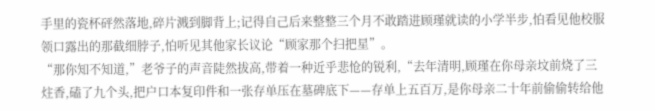手里的瓷杯砰然落地,碎片溅到脚背上;记得自己后来整整三个月不敢踏进顾瑾就读的小学半步,怕看见他校服领口露出的那截细脖子,怕听见其他家长议论“顾家那个扫把星”。
“那你知不知道,”老爷子的声音陡然拔高,带着一种近乎悲怆的锐利,“去年清明,顾瑾在你母亲坟前烧了三炷香,磕了九个头,把户口本复印件和一张存单压在墓碑底下——存单上五百万,是你母亲二十年前偷偷转给他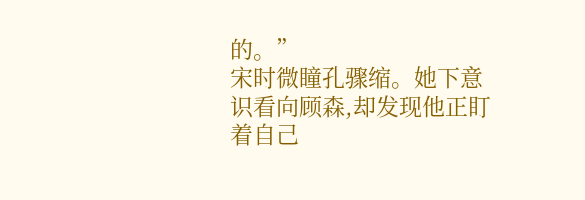的。”
宋时微瞳孔骤缩。她下意识看向顾森,却发现他正盯着自己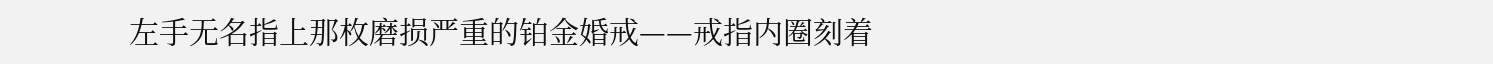左手无名指上那枚磨损严重的铂金婚戒——戒指内圈刻着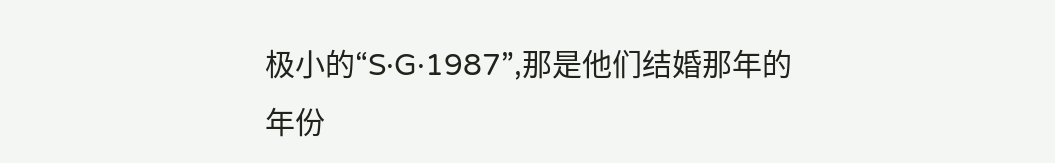极小的“S·G·1987”,那是他们结婚那年的年份